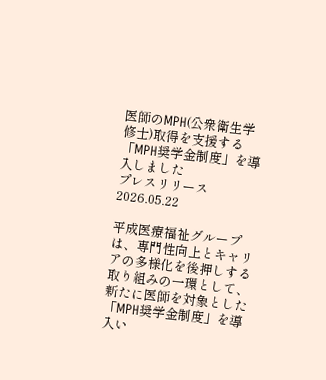医師のMPH(公衆衛生学修士)取得を支援する「MPH奨学金制度」を導入しました
プレスリリース2026.05.22

平成医療福祉グループは、専門性向上とキャリアの多様化を後押しする取り組みの一環として、新たに医師を対象とした「MPH奨学金制度」を導入い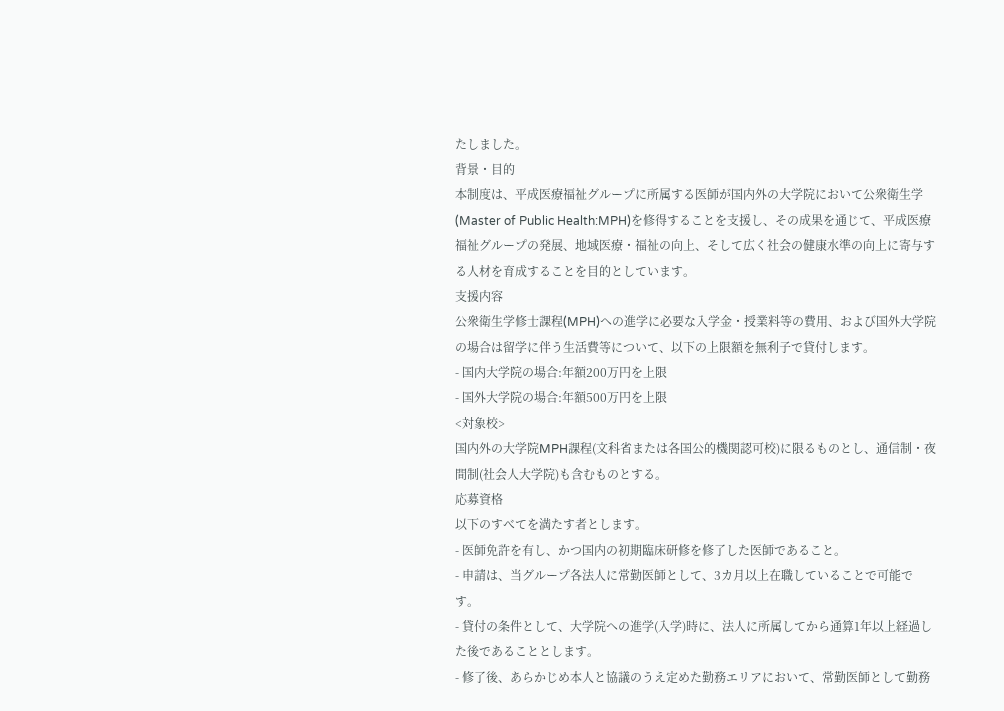たしました。
背景・目的
本制度は、平成医療福祉グループに所属する医師が国内外の大学院において公衆衛生学(Master of Public Health:MPH)を修得することを支援し、その成果を通じて、平成医療福祉グループの発展、地域医療・福祉の向上、そして広く社会の健康水準の向上に寄与する人材を育成することを目的としています。
支援内容
公衆衛生学修士課程(MPH)への進学に必要な入学金・授業料等の費用、および国外大学院の場合は留学に伴う生活費等について、以下の上限額を無利子で貸付します。
- 国内大学院の場合:年額200万円を上限
- 国外大学院の場合:年額500万円を上限
<対象校>
国内外の大学院MPH課程(文科省または各国公的機関認可校)に限るものとし、通信制・夜間制(社会人大学院)も含むものとする。
応募資格
以下のすべてを満たす者とします。
- 医師免許を有し、かつ国内の初期臨床研修を修了した医師であること。
- 申請は、当グループ各法人に常勤医師として、3カ月以上在職していることで可能です。
- 貸付の条件として、大学院への進学(入学)時に、法人に所属してから通算1年以上経過した後であることとします。
- 修了後、あらかじめ本人と協議のうえ定めた勤務エリアにおいて、常勤医師として勤務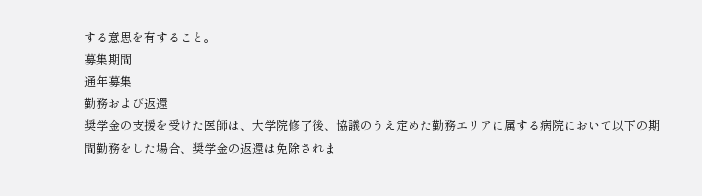する意思を有すること。
募集期間
通年募集
勤務および返還
奨学金の支援を受けた医師は、大学院修了後、協議のうえ定めた勤務エリアに属する病院において以下の期間勤務をした場合、奨学金の返還は免除されま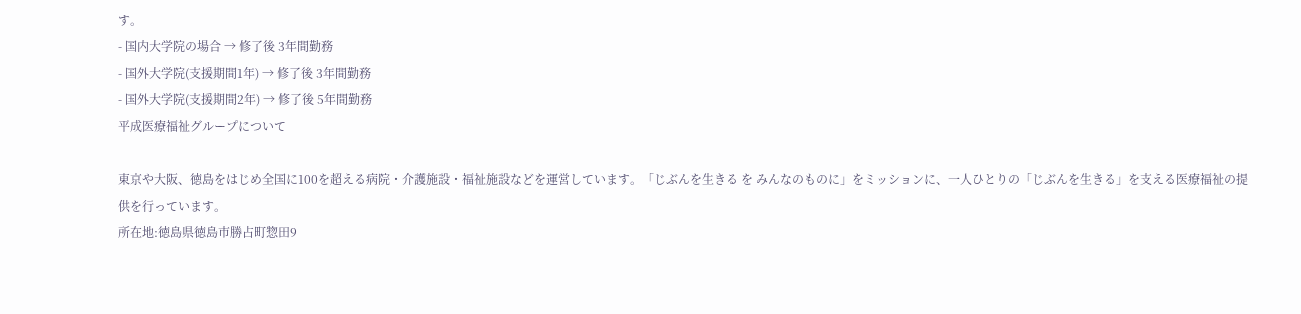す。
- 国内大学院の場合 → 修了後 3年間勤務
- 国外大学院(支援期間1年) → 修了後 3年間勤務
- 国外大学院(支援期間2年) → 修了後 5年間勤務
平成医療福祉グループについて

東京や大阪、徳島をはじめ全国に100を超える病院・介護施設・福祉施設などを運営しています。「じぶんを生きる を みんなのものに」をミッションに、一人ひとりの「じぶんを生きる」を支える医療福祉の提供を行っています。
所在地:徳島県徳島市勝占町惣田9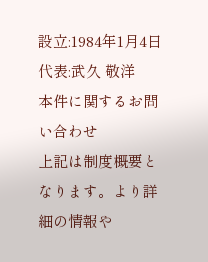設立:1984年1月4日
代表:武久 敬洋
本件に関するお問い合わせ
上記は制度概要となります。より詳細の情報や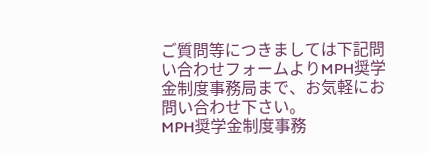ご質問等につきましては下記問い合わせフォームよりMPH奨学金制度事務局まで、お気軽にお問い合わせ下さい。
MPH奨学金制度事務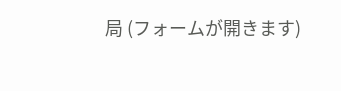局 (フォームが開きます)